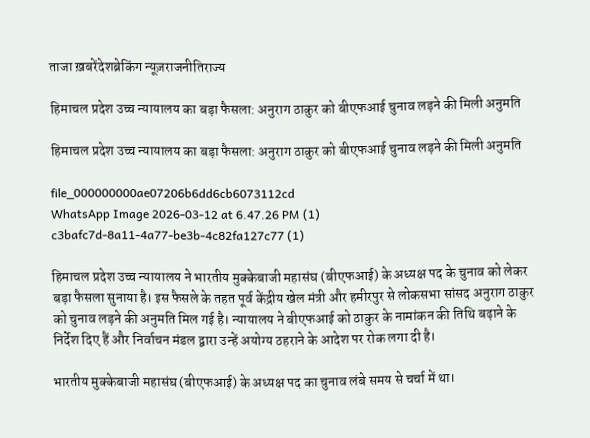ताजा ख़बरेंदेशब्रेकिंग न्यूज़राजनीतिराज्य

हिमाचल प्रदेश उच्च न्यायालय का बड़ा फैसला: अनुराग ठाकुर को बीएफआई चुनाव लड़ने की मिली अनुमति

हिमाचल प्रदेश उच्च न्यायालय का बड़ा फैसला: अनुराग ठाकुर को बीएफआई चुनाव लड़ने की मिली अनुमति

file_000000000ae07206b6dd6cb6073112cd
WhatsApp Image 2026-03-12 at 6.47.26 PM (1)
c3bafc7d-8a11-4a77-be3b-4c82fa127c77 (1)

हिमाचल प्रदेश उच्च न्यायालय ने भारतीय मुक्केबाजी महासंघ (बीएफआई) के अध्यक्ष पद के चुनाव को लेकर बड़ा फैसला सुनाया है। इस फैसले के तहत पूर्व केंद्रीय खेल मंत्री और हमीरपुर से लोकसभा सांसद अनुराग ठाकुर को चुनाव लड़ने की अनुमति मिल गई है। न्यायालय ने बीएफआई को ठाकुर के नामांकन की तिथि बढ़ाने के निर्देश दिए हैं और निर्वाचन मंडल द्वारा उन्हें अयोग्य ठहराने के आदेश पर रोक लगा दी है।

भारतीय मुक्केबाजी महासंघ (बीएफआई) के अध्यक्ष पद का चुनाव लंबे समय से चर्चा में था।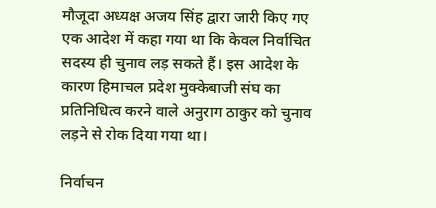मौजूदा अध्यक्ष अजय सिंह द्वारा जारी किए गए एक आदेश में कहा गया था कि केवल निर्वाचित सदस्य ही चुनाव लड़ सकते हैं। इस आदेश के कारण हिमाचल प्रदेश मुक्केबाजी संघ का प्रतिनिधित्व करने वाले अनुराग ठाकुर को चुनाव लड़ने से रोक दिया गया था।

निर्वाचन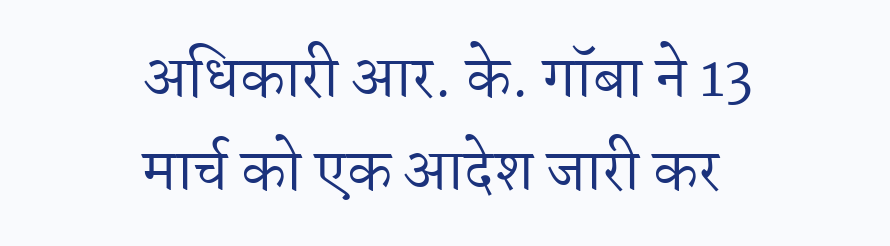अधिकारी आर. के. गॉबा ने 13 मार्च को एक आदेश जारी कर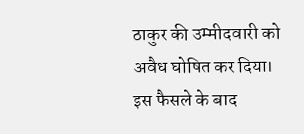ठाकुर की उम्मीदवारी को अवैध घोषित कर दिया। इस फैसले के बाद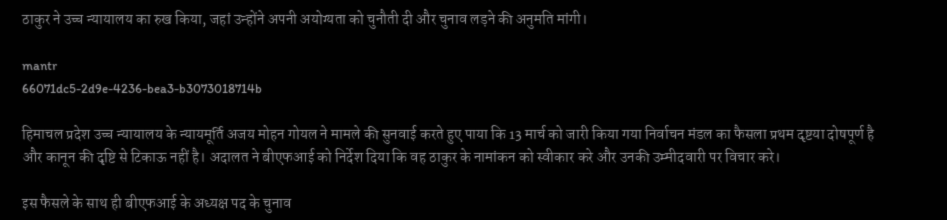ठाकुर ने उच्च न्यायालय का रुख किया, जहां उन्होंने अपनी अयोग्यता को चुनौती दी और चुनाव लड़ने की अनुमति मांगी।

mantr
66071dc5-2d9e-4236-bea3-b3073018714b

हिमाचल प्रदेश उच्च न्यायालय के न्यायमूर्ति अजय मोहन गोयल ने मामले की सुनवाई करते हुए पाया कि 13 मार्च को जारी किया गया निर्वाचन मंडल का फैसला प्रथम दृष्टया दोषपूर्ण है और कानून की दृष्टि से टिकाऊ नहीं है। अदालत ने बीएफआई को निर्देश दिया कि वह ठाकुर के नामांकन को स्वीकार करे और उनकी उम्मीदवारी पर विचार करे।

इस फैसले के साथ ही बीएफआई के अध्यक्ष पद के चुनाव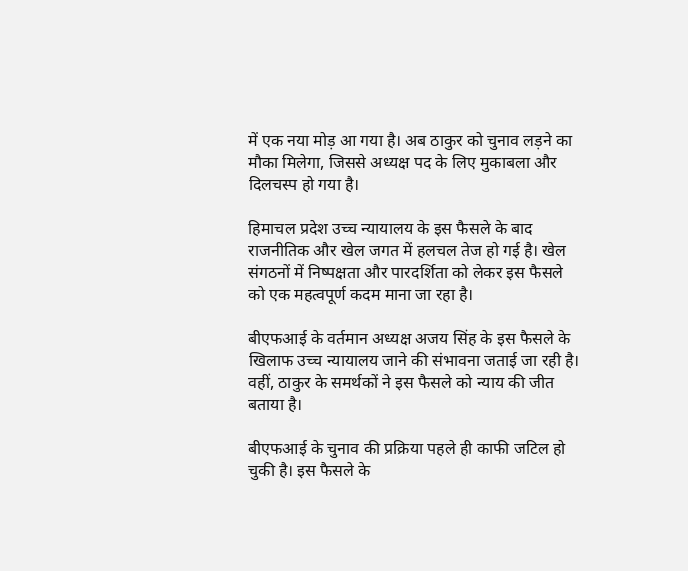में एक नया मोड़ आ गया है। अब ठाकुर को चुनाव लड़ने का मौका मिलेगा, जिससे अध्यक्ष पद के लिए मुकाबला और दिलचस्प हो गया है।

हिमाचल प्रदेश उच्च न्यायालय के इस फैसले के बाद राजनीतिक और खेल जगत में हलचल तेज हो गई है। खेल संगठनों में निष्पक्षता और पारदर्शिता को लेकर इस फैसले को एक महत्वपूर्ण कदम माना जा रहा है।

बीएफआई के वर्तमान अध्यक्ष अजय सिंह के इस फैसले के खिलाफ उच्च न्यायालय जाने की संभावना जताई जा रही है। वहीं, ठाकुर के समर्थकों ने इस फैसले को न्याय की जीत बताया है।

बीएफआई के चुनाव की प्रक्रिया पहले ही काफी जटिल हो चुकी है। इस फैसले के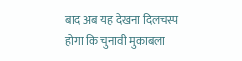बाद अब यह देखना दिलचस्प होगा कि चुनावी मुकाबला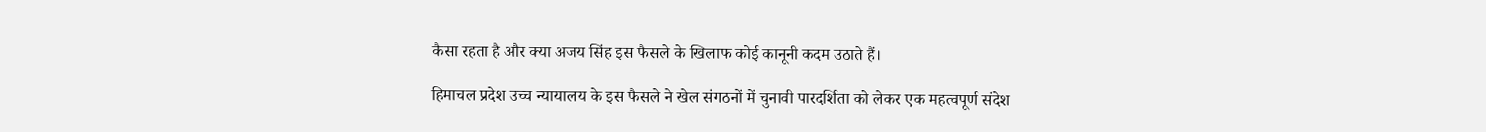कैसा रहता है और क्या अजय सिंह इस फैसले के खिलाफ कोई कानूनी कदम उठाते हैं।

हिमाचल प्रदेश उच्च न्यायालय के इस फैसले ने खेल संगठनों में चुनावी पारदर्शिता को लेकर एक महत्वपूर्ण संदेश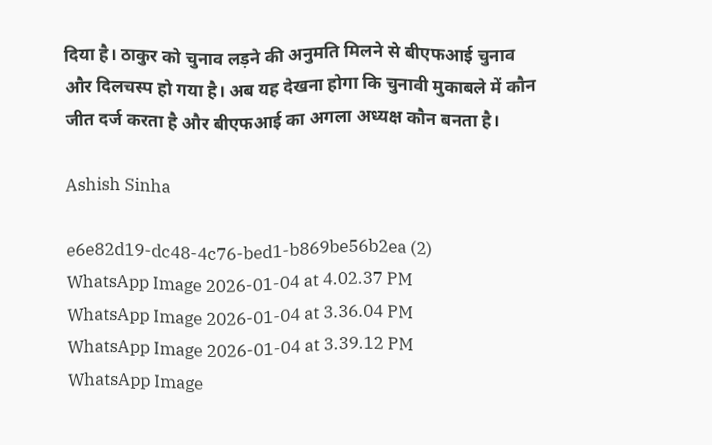दिया है। ठाकुर को चुनाव लड़ने की अनुमति मिलने से बीएफआई चुनाव और दिलचस्प हो गया है। अब यह देखना होगा कि चुनावी मुकाबले में कौन जीत दर्ज करता है और बीएफआई का अगला अध्यक्ष कौन बनता है।

Ashish Sinha

e6e82d19-dc48-4c76-bed1-b869be56b2ea (2)
WhatsApp Image 2026-01-04 at 4.02.37 PM
WhatsApp Image 2026-01-04 at 3.36.04 PM
WhatsApp Image 2026-01-04 at 3.39.12 PM
WhatsApp Image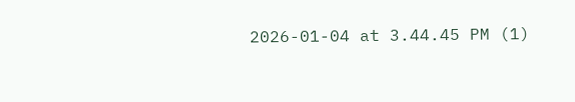2026-01-04 at 3.44.45 PM (1)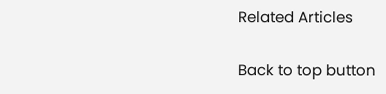Related Articles

Back to top button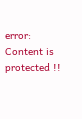error: Content is protected !!